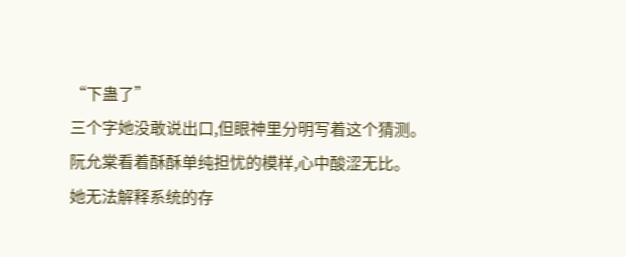“下蛊了”
三个字她没敢说出口,但眼神里分明写着这个猜测。
阮允棠看着酥酥单纯担忧的模样,心中酸涩无比。
她无法解释系统的存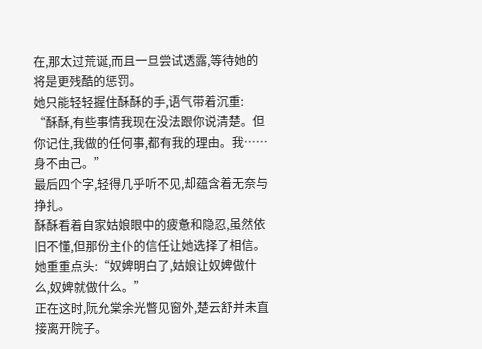在,那太过荒诞,而且一旦尝试透露,等待她的将是更残酷的惩罚。
她只能轻轻握住酥酥的手,语气带着沉重:
“酥酥,有些事情我现在没法跟你说清楚。但你记住,我做的任何事,都有我的理由。我……身不由己。”
最后四个字,轻得几乎听不见,却蕴含着无奈与挣扎。
酥酥看着自家姑娘眼中的疲惫和隐忍,虽然依旧不懂,但那份主仆的信任让她选择了相信。
她重重点头:“奴婢明白了,姑娘让奴婢做什么,奴婢就做什么。”
正在这时,阮允棠余光瞥见窗外,楚云舒并未直接离开院子。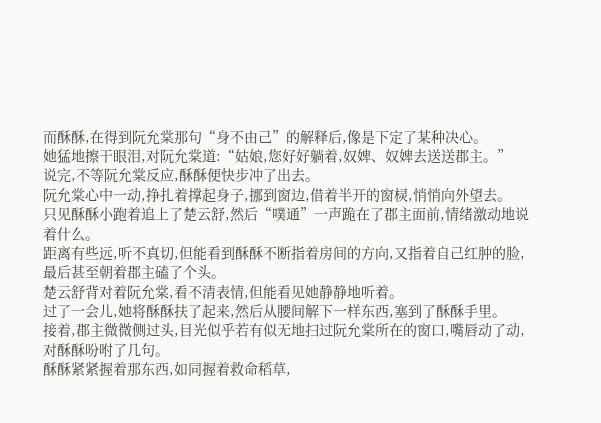而酥酥,在得到阮允棠那句“身不由己”的解释后,像是下定了某种决心。
她猛地擦干眼泪,对阮允棠道:“姑娘,您好好躺着,奴婢、奴婢去送送郡主。”
说完,不等阮允棠反应,酥酥便快步冲了出去。
阮允棠心中一动,挣扎着撑起身子,挪到窗边,借着半开的窗棂,悄悄向外望去。
只见酥酥小跑着追上了楚云舒,然后“噗通”一声跪在了郡主面前,情绪激动地说着什么。
距离有些远,听不真切,但能看到酥酥不断指着房间的方向,又指着自己红肿的脸,最后甚至朝着郡主磕了个头。
楚云舒背对着阮允棠,看不清表情,但能看见她静静地听着。
过了一会儿,她将酥酥扶了起来,然后从腰间解下一样东西,塞到了酥酥手里。
接着,郡主微微侧过头,目光似乎若有似无地扫过阮允棠所在的窗口,嘴唇动了动,对酥酥吩咐了几句。
酥酥紧紧握着那东西,如同握着救命稻草,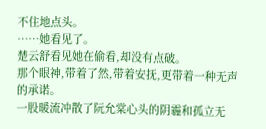不住地点头。
……她看见了。
楚云舒看见她在偷看,却没有点破。
那个眼神,带着了然,带着安抚,更带着一种无声的承诺。
一股暖流冲散了阮允棠心头的阴霾和孤立无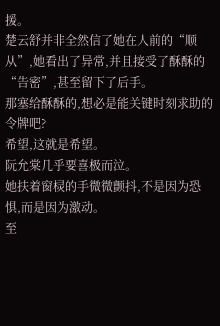援。
楚云舒并非全然信了她在人前的“顺从”,她看出了异常,并且接受了酥酥的“告密”,甚至留下了后手。
那塞给酥酥的,想必是能关键时刻求助的令牌吧?
希望,这就是希望。
阮允棠几乎要喜极而泣。
她扶着窗棂的手微微颤抖,不是因为恐惧,而是因为激动。
至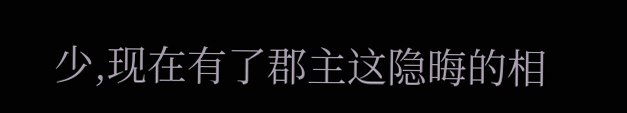少,现在有了郡主这隐晦的相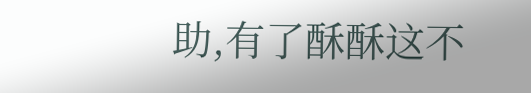助,有了酥酥这不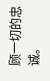顾一切的忠诚。